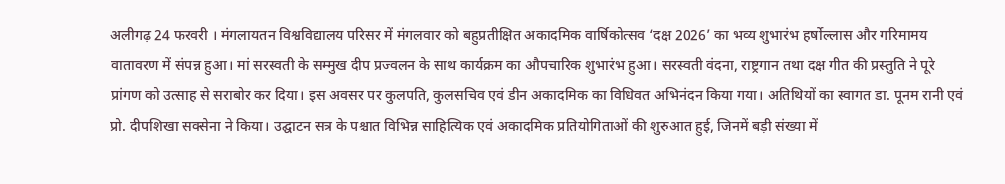अलीगढ़ 24 फरवरी । मंगलायतन विश्वविद्यालय परिसर में मंगलवार को बहुप्रतीक्षित अकादमिक वार्षिकोत्सव ‘दक्ष 2026’ का भव्य शुभारंभ हर्षोल्लास और गरिमामय वातावरण में संपन्न हुआ। मां सरस्वती के सम्मुख दीप प्रज्वलन के साथ कार्यक्रम का औपचारिक शुभारंभ हुआ। सरस्वती वंदना, राष्ट्रगान तथा दक्ष गीत की प्रस्तुति ने पूरे प्रांगण को उत्साह से सराबोर कर दिया। इस अवसर पर कुलपति, कुलसचिव एवं डीन अकादमिक का विधिवत अभिनंदन किया गया। अतिथियों का स्वागत डा. पूनम रानी एवं प्रो. दीपशिखा सक्सेना ने किया। उद्घाटन सत्र के पश्चात विभिन्न साहित्यिक एवं अकादमिक प्रतियोगिताओं की शुरुआत हुई, जिनमें बड़ी संख्या में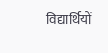विद्यार्थियों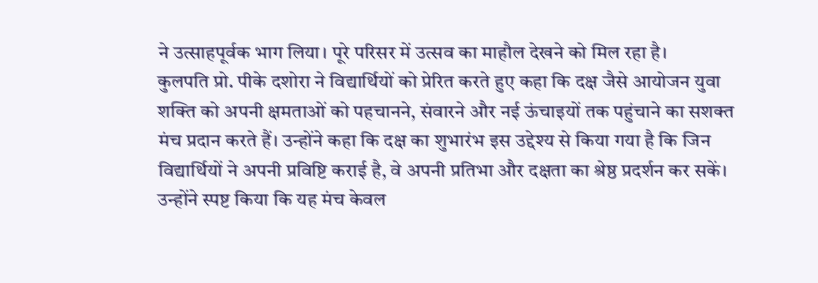ने उत्साहपूर्वक भाग लिया। पूरे परिसर में उत्सव का माहौल देखने को मिल रहा है।
कुलपति प्रो. पीके दशोरा ने विद्यार्थियों को प्रेरित करते हुए कहा कि दक्ष जैसे आयोजन युवा शक्ति को अपनी क्षमताओं को पहचानने, संवारने और नई ऊंचाइयों तक पहुंचाने का सशक्त मंच प्रदान करते हैं। उन्होंने कहा कि दक्ष का शुभारंभ इस उद्देश्य से किया गया है कि जिन विद्यार्थियों ने अपनी प्रविष्टि कराई है, वे अपनी प्रतिभा और दक्षता का श्रेष्ठ प्रदर्शन कर सकें। उन्होंने स्पष्ट किया कि यह मंच केवल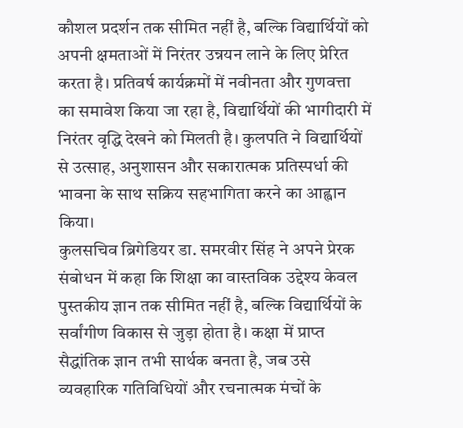कौशल प्रदर्शन तक सीमित नहीं है, बल्कि विद्यार्थियों को अपनी क्षमताओं में निरंतर उन्नयन लाने के लिए प्रेरित करता है। प्रतिवर्ष कार्यक्रमों में नवीनता और गुणवत्ता का समावेश किया जा रहा है, विद्यार्थियों की भागीदारी में निरंतर वृद्धि देखने को मिलती है। कुलपति ने विद्यार्थियों से उत्साह, अनुशासन और सकारात्मक प्रतिस्पर्धा की भावना के साथ सक्रिय सहभागिता करने का आह्वान किया।
कुलसचिव ब्रिगेडियर डा. समरवीर सिंह ने अपने प्रेरक संबोधन में कहा कि शिक्षा का वास्तविक उद्देश्य केवल पुस्तकीय ज्ञान तक सीमित नहीं है, बल्कि विद्यार्थियों के सर्वांगीण विकास से जुड़ा होता है। कक्षा में प्राप्त सैद्धांतिक ज्ञान तभी सार्थक बनता है, जब उसे व्यवहारिक गतिविधियों और रचनात्मक मंचों के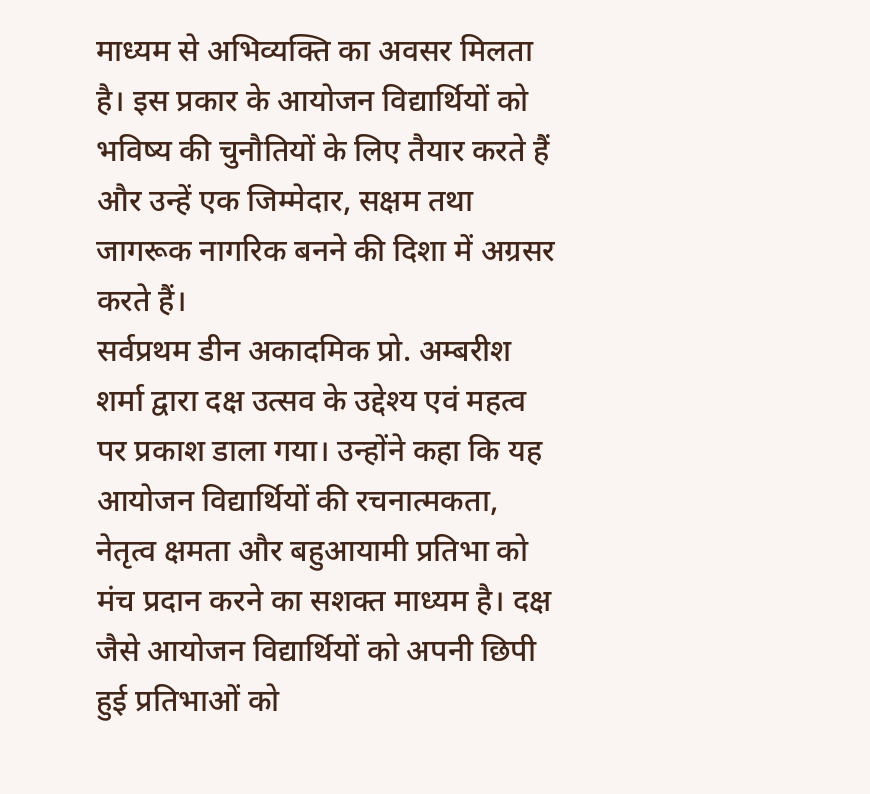माध्यम से अभिव्यक्ति का अवसर मिलता है। इस प्रकार के आयोजन विद्यार्थियों को भविष्य की चुनौतियों के लिए तैयार करते हैं और उन्हें एक जिम्मेदार, सक्षम तथा जागरूक नागरिक बनने की दिशा में अग्रसर करते हैं।
सर्वप्रथम डीन अकादमिक प्रो. अम्बरीश शर्मा द्वारा दक्ष उत्सव के उद्देश्य एवं महत्व पर प्रकाश डाला गया। उन्होंने कहा कि यह आयोजन विद्यार्थियों की रचनात्मकता, नेतृत्व क्षमता और बहुआयामी प्रतिभा को मंच प्रदान करने का सशक्त माध्यम है। दक्ष जैसे आयोजन विद्यार्थियों को अपनी छिपी हुई प्रतिभाओं को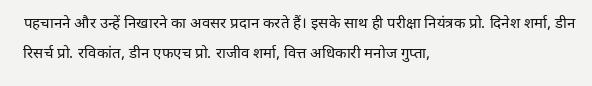पहचानने और उन्हें निखारने का अवसर प्रदान करते हैं। इसके साथ ही परीक्षा नियंत्रक प्रो. दिनेश शर्मा, डीन रिसर्च प्रो. रविकांत, डीन एफएच प्रो. राजीव शर्मा, वित्त अधिकारी मनोज गुप्ता,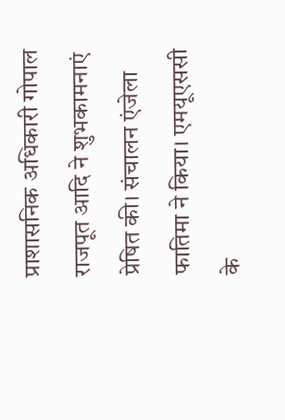प्राशासनिक अधिकारी गोपाल राजपूत आदि ने शुभकामनाएं प्रेषित की। संचालन एंजेला फातिमा ने किया। एमयूएससी के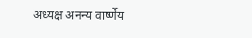अध्यक्ष अनन्य वार्ष्णेय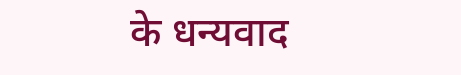के धन्यवाद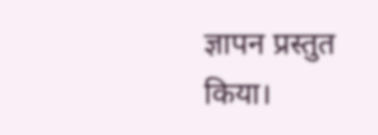ज्ञापन प्रस्तुत किया।